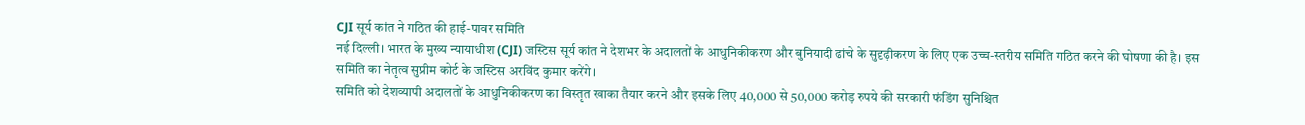CJI सूर्य कांत ने गठित की हाई-पावर समिति
नई दिल्ली। भारत के मुख्य न्यायाधीश (CJI) जस्टिस सूर्य कांत ने देशभर के अदालतों के आधुनिकीकरण और बुनियादी ढांचे के सुदृढ़ीकरण के लिए एक उच्च-स्तरीय समिति गठित करने की घोषणा की है। इस समिति का नेतृत्व सुप्रीम कोर्ट के जस्टिस अरविंद कुमार करेंगे।
समिति को देशव्यापी अदालतों के आधुनिकीकरण का विस्तृत खाका तैयार करने और इसके लिए 40,000 से 50,000 करोड़ रुपये की सरकारी फंडिंग सुनिश्चित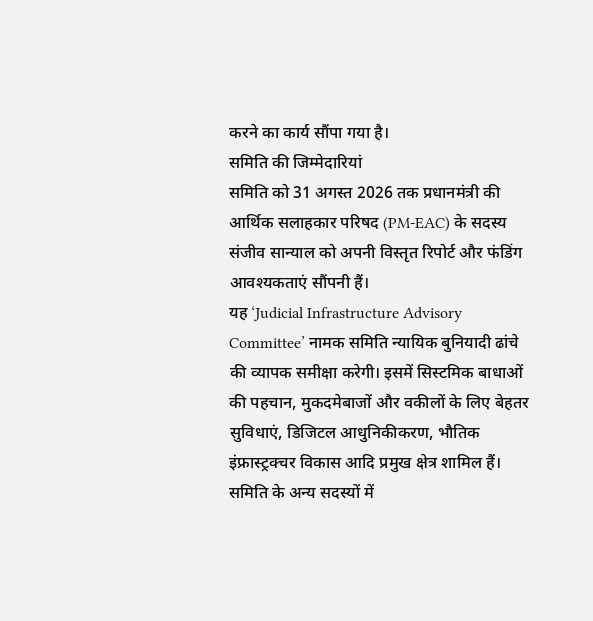करने का कार्य सौंपा गया है।
समिति की जिम्मेदारियां
समिति को 31 अगस्त 2026 तक प्रधानमंत्री की आर्थिक सलाहकार परिषद (PM-EAC) के सदस्य संजीव सान्याल को अपनी विस्तृत रिपोर्ट और फंडिंग आवश्यकताएं सौंपनी हैं।
यह ‘Judicial Infrastructure Advisory Committee’ नामक समिति न्यायिक बुनियादी ढांचे की व्यापक समीक्षा करेगी। इसमें सिस्टमिक बाधाओं की पहचान, मुकदमेबाजों और वकीलों के लिए बेहतर सुविधाएं, डिजिटल आधुनिकीकरण, भौतिक इंफ्रास्ट्रक्चर विकास आदि प्रमुख क्षेत्र शामिल हैं।
समिति के अन्य सदस्यों में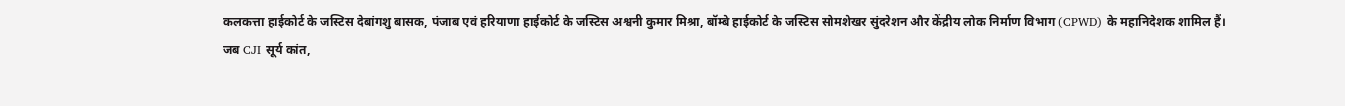कलकत्ता हाईकोर्ट के जस्टिस देबांगशु बासक, पंजाब एवं हरियाणा हाईकोर्ट के जस्टिस अश्वनी कुमार मिश्रा, बॉम्बे हाईकोर्ट के जस्टिस सोमशेखर सुंदरेशन और केंद्रीय लोक निर्माण विभाग (CPWD) के महानिदेशक शामिल हैं।
जब CJI सूर्य कांत,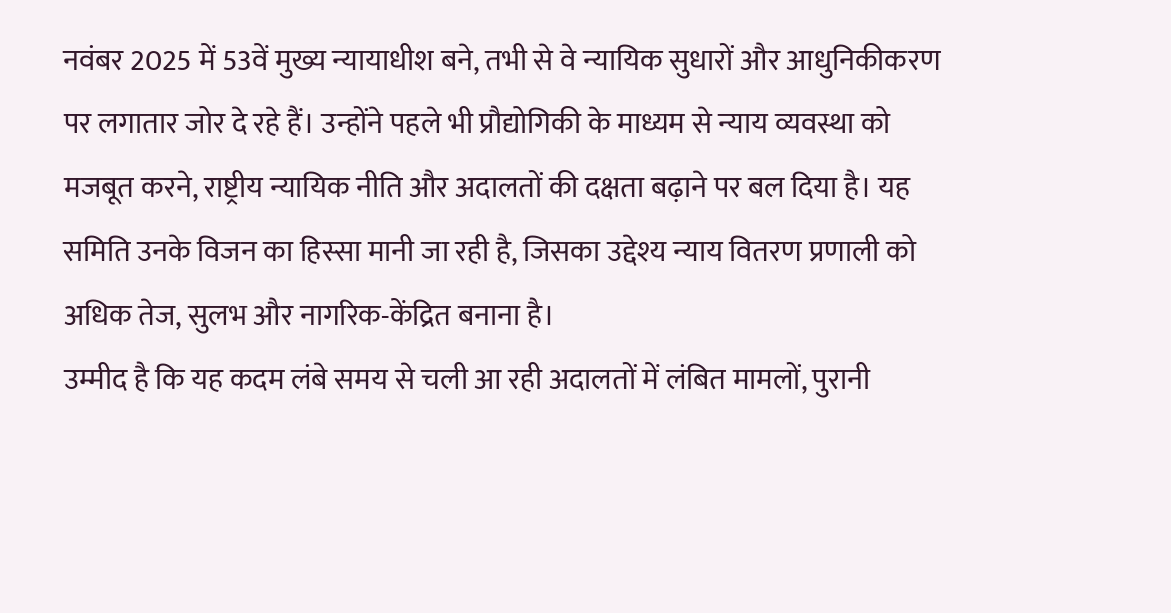नवंबर 2025 में 53वें मुख्य न्यायाधीश बने, तभी से वे न्यायिक सुधारों और आधुनिकीकरण पर लगातार जोर दे रहे हैं। उन्होंने पहले भी प्रौद्योगिकी के माध्यम से न्याय व्यवस्था को मजबूत करने, राष्ट्रीय न्यायिक नीति और अदालतों की दक्षता बढ़ाने पर बल दिया है। यह समिति उनके विजन का हिस्सा मानी जा रही है, जिसका उद्देश्य न्याय वितरण प्रणाली को अधिक तेज, सुलभ और नागरिक-केंद्रित बनाना है।
उम्मीद है कि यह कदम लंबे समय से चली आ रही अदालतों में लंबित मामलों, पुरानी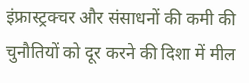इंफ्रास्ट्रक्चर और संसाधनों की कमी की चुनौतियों को दूर करने की दिशा में मील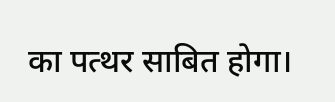का पत्थर साबित होगा।